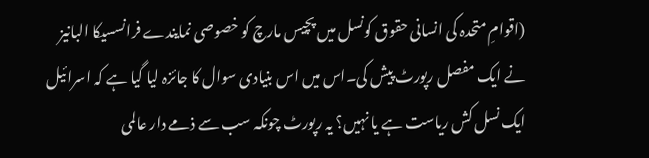(اقوامِ متحدہ کی انسانی حقوق کونسل میں پچیس مارچ کو خصوصی نمایندے فرانسسیکا البانیز نے ایک مفصل رپورٹ پیش کی۔اس میں اس بنیادی سوال کا جائزہ لیا گیا ہے کہ اسرائیل ایک نسل کش ریاست ہے یا نہیں؟ یہ رپورٹ چونکہ سب سے ذمے دار عالمی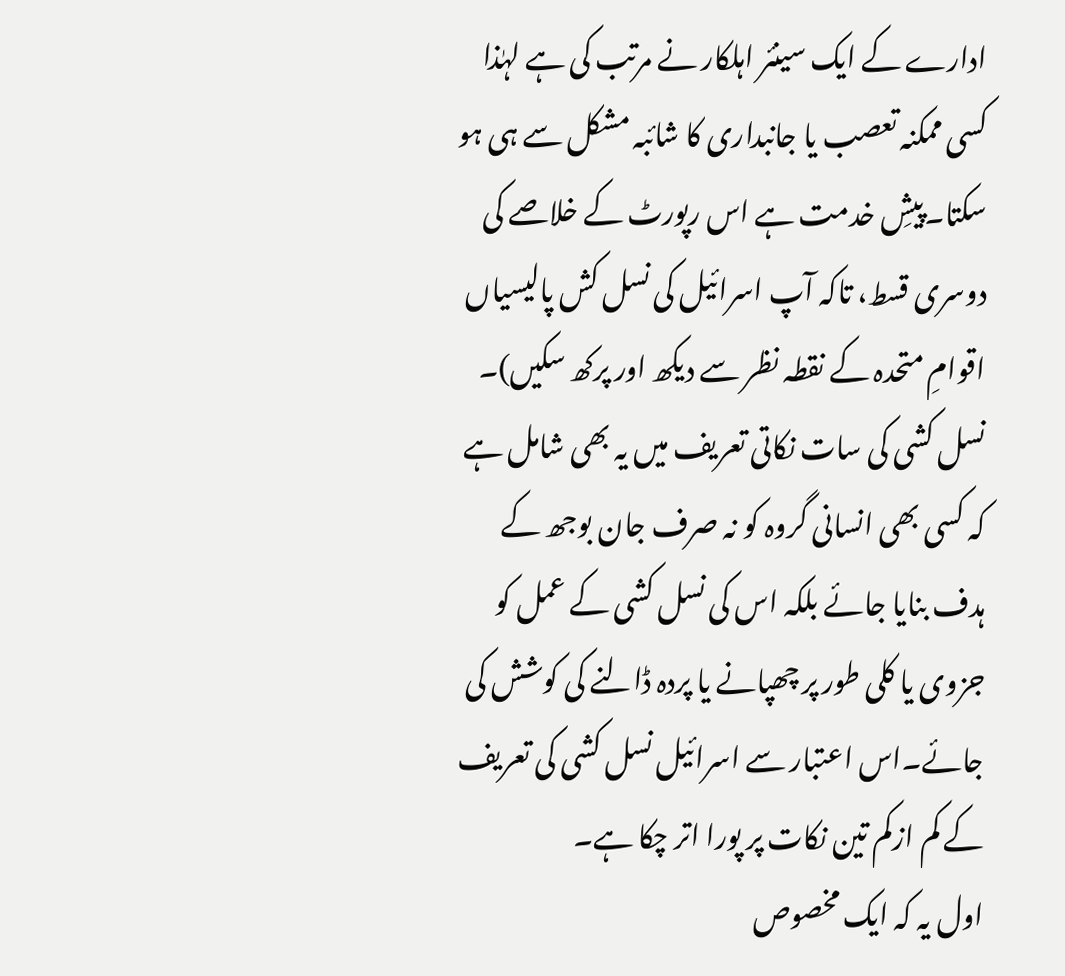ادارے کے ایک سینئر اہلکار نے مرتب کی ہے لہٰذا کسی ممکنہ تعصب یا جانبداری کا شائبہ مشکل سے ہی ہو سکتا۔پیشِ خدمت ہے اس رپورٹ کے خلاصے کی دوسری قسط، تاکہ آپ اسرائیل کی نسل کش پالیسیاں اقوامِ متحدہ کے نقطہ نظر سے دیکھ اور پرکھ سکیں)۔
نسل کشی کی سات نکاتی تعریف میں یہ بھی شامل ہے کہ کسی بھی انسانی گروہ کو نہ صرف جان بوجھ کے ہدف بنایا جائے بلکہ اس کی نسل کشی کے عمل کو جزوی یا کلی طور پر چھپانے یا پردہ ڈالنے کی کوشش کی جائے۔اس اعتبار سے اسرائیل نسل کشی کی تعریف کے کم ازکم تین نکات پر پورا اتر چکا ہے۔
اول یہ کہ ایک مخصوص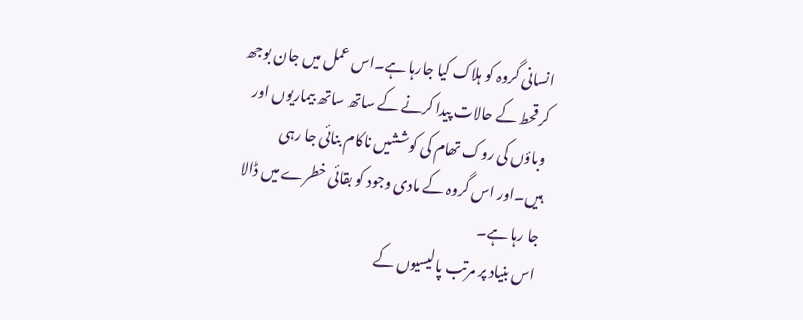انسانی گروہ کو ہلاک کیا جارہا ہے۔اس عمل میں جان بوجھ کر قحط کے حالات پیدا کرنے کے ساتھ ساتھ بیماریوں اور وباؤں کی روک تھام کی کوششیں ناکام بنائی جا رہی ہیں۔اور اس گروہ کے مادی وجود کو بقائی خطرے میں ڈالا جا رہا ہے۔
اس بنیاد پر مرتب پالیسیوں کے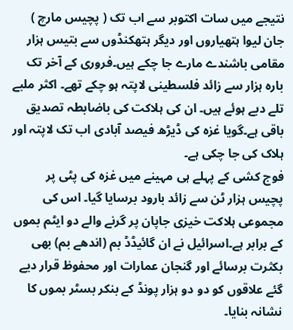نتیجے میں سات اکتوبر سے اب تک ( پچیس مارچ ) جان لیوا ہتھیاروں اور دیگر ہتھکنڈوں سے بتیس ہزار مقامی باشندے مارے جا چکے ہیں۔فروری کے آخر تک بارہ ہزار سے زائد فلسطینی لاپتہ ہو چکے تھے۔ اکثر ملبے تلے دبے ہوئے ہیں۔ ان کی ہلاکت کی باضابطہ تصدیق باقی ہے۔گویا غزہ کی ڈیڑھ فیصد آبادی اب تک لاپتہ اور ہلاک کی جا چکی ہے۔
فوج کشی کے پہلے ہی مہینے میں غزہ کی پٹی پر پچیس ہزار ٹن سے زائد بارود برسایا گیا۔ اس کی مجموعی ہلاکت خیزی جاپان پر گرنے والے دو ایٹم بموں کے برابر ہے۔اسرائیل نے ان گائیڈڈ بم (اندھے بم) بھی بکثرت برسائے اور گنجان عمارات اور محفوظ قرار دیے گئے علاقوں کو دو دو ہزار پونڈ کے بنکر بسٹر بموں کا نشانہ بنایا۔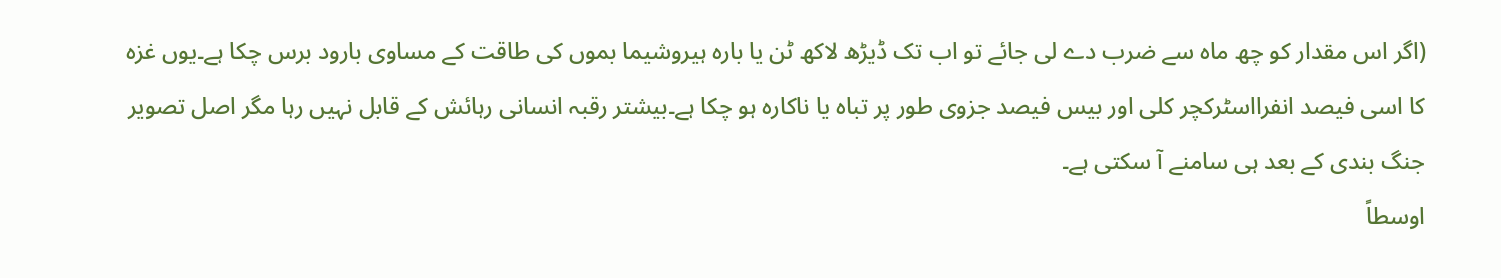(اگر اس مقدار کو چھ ماہ سے ضرب دے لی جائے تو اب تک ڈیڑھ لاکھ ٹن یا بارہ ہیروشیما بموں کی طاقت کے مساوی بارود برس چکا ہے۔یوں غزہ کا اسی فیصد انفرااسٹرکچر کلی اور بیس فیصد جزوی طور پر تباہ یا ناکارہ ہو چکا ہے۔بیشتر رقبہ انسانی رہائش کے قابل نہیں رہا مگر اصل تصویر جنگ بندی کے بعد ہی سامنے آ سکتی ہے۔
اوسطاً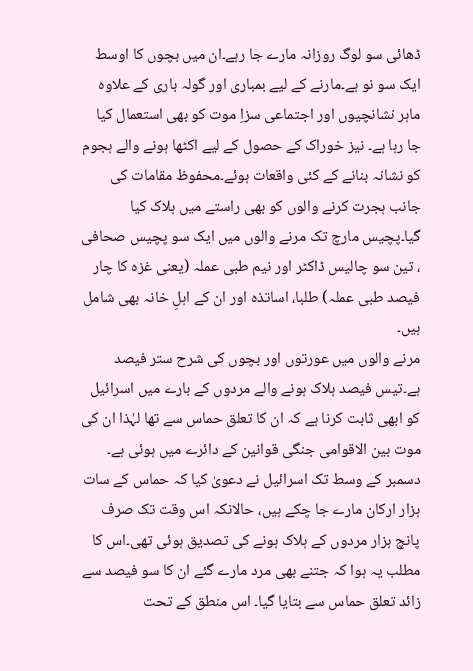ڈھائی سو لوگ روزانہ مارے جا رہے۔ان میں بچوں کا اوسط ایک سو نو ہے۔مارنے کے لیے بمباری اور گولہ باری کے علاوہ ماہر نشانچیوں اور اجتماعی سزاِ موت کو بھی استعمال کیا جا رہا ہے۔ نیز خوراک کے حصول کے لیے اکٹھا ہونے والے ہجوم کو نشانہ بنانے کے کئی واقعات ہوئے۔محفوظ مقامات کی جانب ہجرت کرنے والوں کو بھی راستے میں ہلاک کیا گیا۔پچیس مارچ تک مرنے والوں میں ایک سو پچیس صحافی ، تین سو چالیس ڈاکٹر اور نیم طبی عملہ (یعنی غزہ کا چار فیصد طبی عملہ) طلبا، اساتذہ اور ان کے اہلِ خانہ بھی شامل ہیں۔
مرنے والوں میں عورتوں اور بچوں کی شرح ستر فیصد ہے۔تیس فیصد ہلاک ہونے والے مردوں کے بارے میں اسرائیل کو ابھی ثابت کرنا ہے کہ ان کا تعلق حماس سے تھا لہٰذا ان کی موت بین الاقوامی جنگی قوانین کے دائرے میں ہوئی ہے۔
دسمبر کے وسط تک اسرائیل نے دعویٰ کیا کہ حماس کے سات ہزار ارکان مارے جا چکے ہیں، حالانکہ اس وقت تک صرف پانچ ہزار مردوں کے ہلاک ہونے کی تصدیق ہوئی تھی۔اس کا مطلب یہ ہوا کہ جتنے بھی مرد مارے گئے ان کا سو فیصد سے زائد تعلق حماس سے بتایا گیا۔ اس منطق کے تحت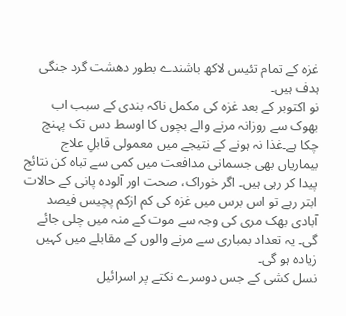غزہ کے تمام تئیس لاکھ باشندے بطور دھشت گرد جنگی ہدف ہیں۔
نو اکتوبر کے بعد غزہ کی مکمل ناکہ بندی کے سبب اب بھوک سے روزانہ مرنے والے بچوں کا اوسط دس تک پہنچ چکا ہے۔غذا نہ ہونے کے نتیجے میں معمولی قابلِ علاج بیماریاں بھی جسمانی مدافعت میں کمی سے تباہ کن نتائج پیدا کر رہی ہیں۔ اگر خوراک، صحت اور آلودہ پانی کے حالات ابتر رہے تو اس برس میں غزہ کی کم ازکم پچیس فیصد آبادی بھک مری کی وجہ سے موت کے منہ میں چلی جائے گی۔ یہ تعداد بمباری سے مرنے والوں کے مقابلے میں کہیں زیادہ ہو گی۔
نسل کشی کے جس دوسرے نکتے پر اسرائیل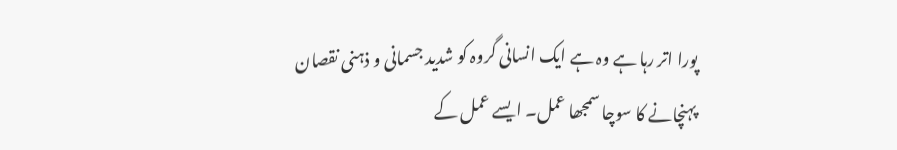پورا اتر رہا ہے وہ ہے ایک انسانی گروہ کو شدید جسمانی و ذہنی نقصان پہنچانے کا سوچا سمجھا عمل۔ ایسے عمل کے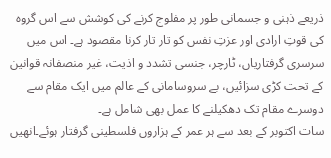ذریعے ذہنی و جسمانی طور پر مفلوج کرنے کی کوشش سے اس گروہ کی قوتِ ارادی اور عزتِ نفس کو تار تار کرنا مقصود ہے۔ اس میں سرسری گرفتاریاں، ٹارچر، جنسی تشدد و اذیت، غیر منصفانہ قوانین کے تحت کڑی سزائیں، بے سروسامانی کے عالم میں ایک مقام سے دوسرے مقام تک دھکیلنے کا عمل بھی شامل ہے۔
سات اکتوبر کے بعد سے ہر عمر کے ہزاروں فلسطینی گرفتار ہوئے۔انھیں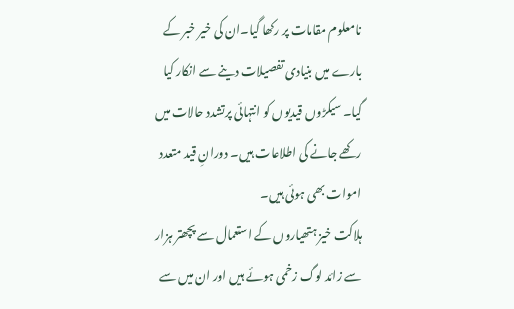نامعلوم مقامات پر رکھا گیا۔ان کی خیر خبر کے بارے میں بنیادی تفصیلات دینے سے انکار کیا گیا۔ سیکڑوں قیدیوں کو انتہائی پرتشدد حالات میں رکھے جانے کی اطلاعات ہیں۔ دورانِ قید متعدد اموات بھی ہوئی ہیں۔
ہلاکت خیز ہتھیاروں کے استعمال سے پچھتر ہزار سے زائد لوگ زخمی ہوئے ہیں اور ان میں سے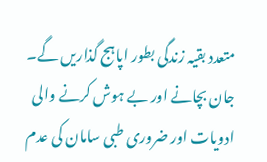متعدد بقیہ زندگی بطور اپاہج گذاریں گے۔ جان بچانے اور بے ہوش کرنے والی ادویات اور ضروری طبی سامان کی عدم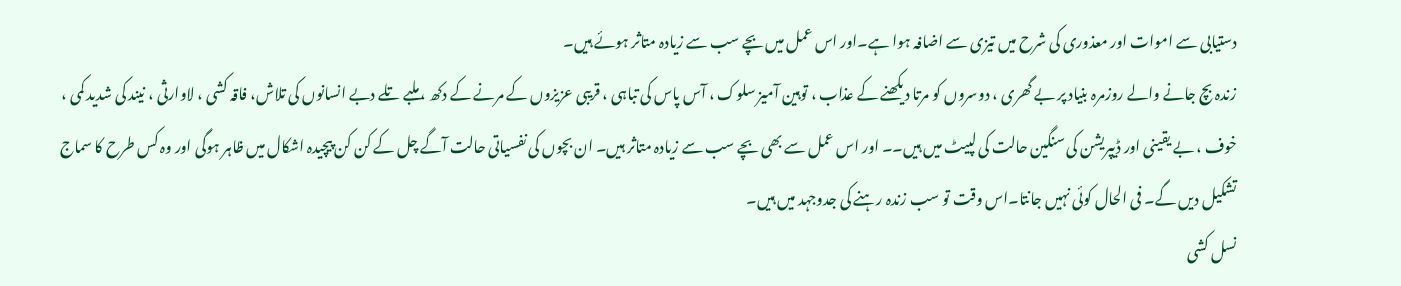دستیابی سے اموات اور معذوری کی شرح میں تیزی سے اضافہ ہوا ہے۔اور اس عمل میں بچے سب سے زیادہ متاثر ہوئے ہیں۔
زندہ بچ جانے والے روزمرہ بنیاد پر بے گھری ، دوسروں کو مرتا دیکھنے کے عذاب ، توہین آمیز سلوک ، آس پاس کی تباہی ، قریبی عزیزوں کے مرنے کے دکھ ، ملبے تلے دبے انسانوں کی تلاش، فاقہ کشی ، لاوارثی ، نیند کی شدید کمی ، خوف ، بے یقینی اور ڈیپریشن کی سنگین حالت کی لپیٹ میں ہیں۔۔ اور اس عمل سے بھی بچے سب سے زیادہ متاثر ہیں۔ ان بچوں کی نفسیاتی حالت آگے چل کے کن کن پیچیدہ اشکال میں ظاہر ہوگی اور وہ کس طرح کا سماج تشکیل دیں گے۔ فی الحال کوئی نہیں جانتا۔اس وقت تو سب زندہ رہنے کی جدوجہد میں ہیں۔
نسل کشی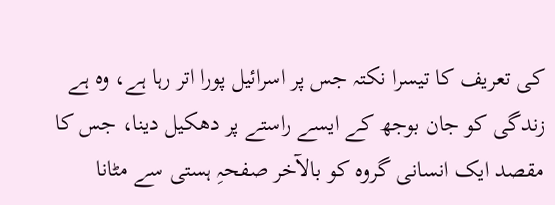کی تعریف کا تیسرا نکتہ جس پر اسرائیل پورا اتر رہا ہے، وہ ہے زندگی کو جان بوجھ کے ایسے راستے پر دھکیل دینا، جس کا مقصد ایک انسانی گروہ کو بالآخر صفحہِ ہستی سے مٹانا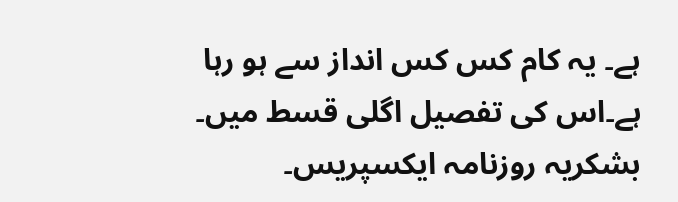ہے۔ یہ کام کس کس انداز سے ہو رہا ہے۔اس کی تفصیل اگلی قسط میں۔
بشکریہ روزنامہ ایکسپریس۔